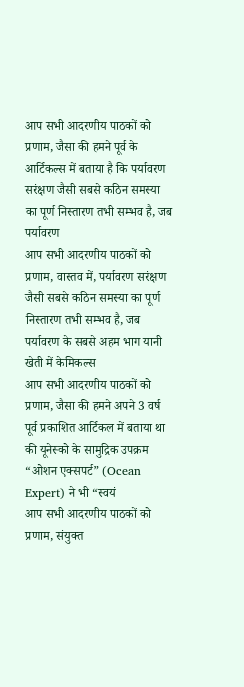आप सभी आदरणीय पाठकों को प्रणाम, जैसा की हमने पूर्व के आर्टिकल्स में बताया है कि पर्यावरण सरंक्षण जैसी सबसे कठिन समस्या का पूर्ण निस्तारण तभी सम्भव है, जब पर्यावरण
आप सभी आदरणीय पाठकों को प्रणाम, वास्तव में, पर्यावरण सरंक्षण जैसी सबसे कठिन समस्या का पूर्ण निस्तारण तभी सम्भव है, जब पर्यावरण के सबसे अहम भाग यानी खेती में केमिकल्स
आप सभी आदरणीय पाठकों को प्रणाम, जैसा की हमने अपने 3 वर्ष पूर्व प्रकाशित आर्टिकल में बताया था की यूनेस्को के सामुद्रिक उपक्रम “ओशन एक्सपर्ट” (Ocean Expert) ने भी “स्वयं
आप सभी आदरणीय पाठकों को प्रणाम, संयुक्त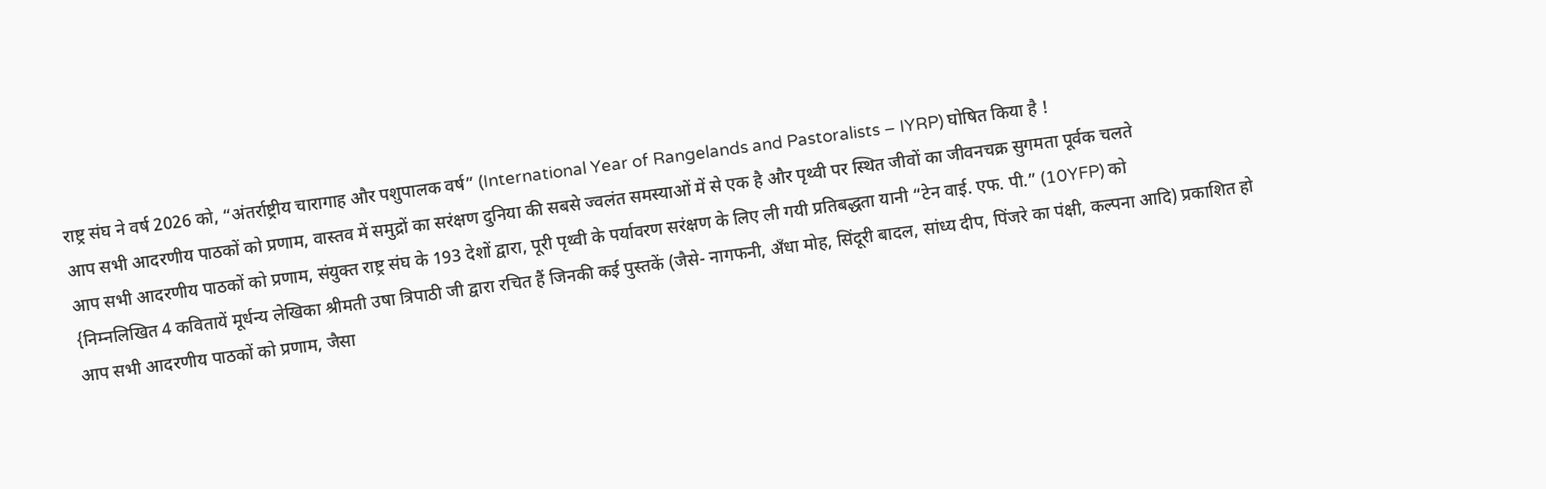राष्ट्र संघ ने वर्ष 2026 को, “अंतर्राष्ट्रीय चारागाह और पशुपालक वर्ष” (International Year of Rangelands and Pastoralists – IYRP) घोषित किया है !
आप सभी आदरणीय पाठकों को प्रणाम, वास्तव में समुद्रों का सरंक्षण दुनिया की सबसे ज्वलंत समस्याओं में से एक है और पृथ्वी पर स्थित जीवों का जीवनचक्र सुगमता पूर्वक चलते
आप सभी आदरणीय पाठकों को प्रणाम, संयुक्त राष्ट्र संघ के 193 देशों द्वारा, पूरी पृथ्वी के पर्यावरण सरंक्षण के लिए ली गयी प्रतिबद्धता यानी “टेन वाई. एफ. पी.” (10YFP) को
{निम्नलिखित 4 कवितायें मूर्धन्य लेखिका श्रीमती उषा त्रिपाठी जी द्वारा रचित हैं जिनकी कई पुस्तकें (जैसे- नागफनी, अँधा मोह, सिंदूरी बादल, सांध्य दीप, पिंजरे का पंक्षी, कल्पना आदि) प्रकाशित हो
आप सभी आदरणीय पाठकों को प्रणाम, जैसा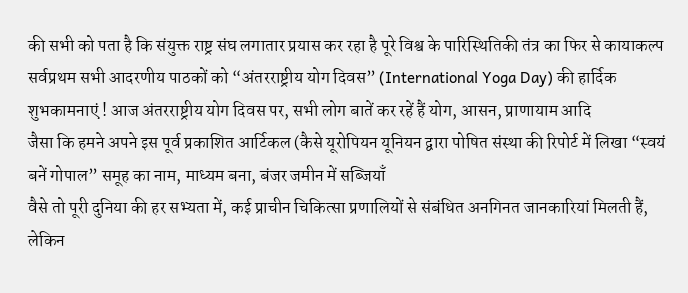की सभी को पता है कि संयुक्त राष्ट्र संघ लगातार प्रयास कर रहा है पूरे विश्व के पारिस्थितिकी तंत्र का फिर से कायाकल्प
सर्वप्रथम सभी आदरणीय पाठकों को “अंतरराष्ट्रीय योग दिवस” (International Yoga Day) की हार्दिक शुभकामनाएं ! आज अंतरराष्ट्रीय योग दिवस पर, सभी लोग बातें कर रहें हैं योग, आसन, प्राणायाम आदि
जैसा कि हमने अपने इस पूर्व प्रकाशित आर्टिकल (कैसे यूरोपियन यूनियन द्वारा पोषित संस्था की रिपोर्ट में लिखा “स्वयं बनें गोपाल” समूह का नाम, माध्यम बना, बंजर जमीन में सब्जियाँ
वैसे तो पूरी दुनिया की हर सभ्यता में, कई प्राचीन चिकित्सा प्रणालियों से संबंधित अनगिनत जानकारियां मिलती हैं, लेकिन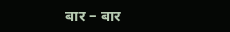बार – बार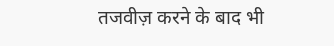तजवीज़ करने के बाद भी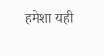हमेशा यही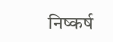निष्कर्ष